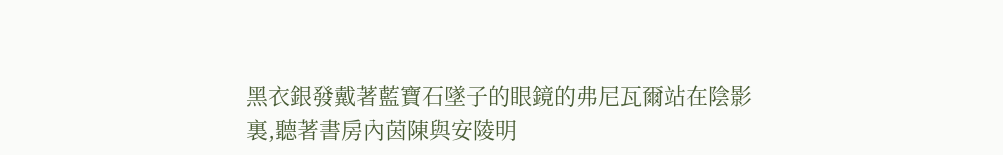黑衣銀發戴著藍寶石墜子的眼鏡的弗尼瓦爾站在陰影裏,聽著書房內茵陳與安陵明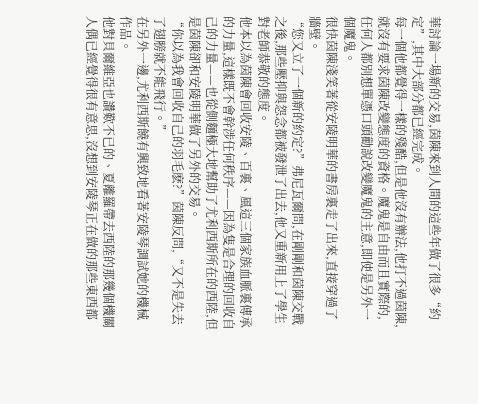華討論一場新的交易,茵陳來到人間的這些年做了很多“約定”,其中大部分都已經完成。
每一個他都覺得一樣的殘酷,但是他沒有辦法,他打不過茵陳,就沒有要求茵陳改變態度的資格。魔鬼是自由而且實際的,任何人都別想單憑口頭勸說改變魔鬼的主意,即使是另外一個魔鬼。
很快茵陳淺笑著從安陵明華的書房裏走了出來,直接穿過了牆壁。
“您又立了一個新的約定?”弗尼瓦爾問,在剛剛和茵陳交戰之後,那些壓抑與怨念都被發泄了出去,他又重新用上了學生對老師恭敬的態度。
他本以為茵陳會回收安陵、百裏、風這三個家族血脈裏傳承的力量,這樣既不會幹涉任何秩序——因為隻是合理的回收自己的力量——也從側麵極大地幫助了尤利西斯所在的西陸,但是茵陳卻和安陵明華做了另外的交易。
“你以為我會回收自己的羽毛麽?”茵陳反問,“又不是失去了翅膀就不能飛行。”
在另外一邊,尤利西斯饒有興致地看著安陵琴調試她的機械作品。
他對貝爾維亞也讚歎不已的、夏離羅帶去西陸的那幾個機關人偶已經覺得很有意思,沒想到安陵琴正在做的那些東西都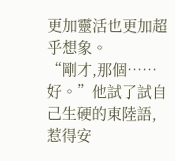更加靈活也更加超乎想象。
“剛才,那個……好。”他試了試自己生硬的東陸語,惹得安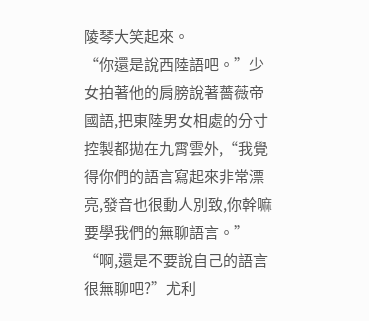陵琴大笑起來。
“你還是說西陸語吧。”少女拍著他的肩膀說著薔薇帝國語,把東陸男女相處的分寸控製都拋在九霄雲外,“我覺得你們的語言寫起來非常漂亮,發音也很動人別致,你幹嘛要學我們的無聊語言。”
“啊,還是不要說自己的語言很無聊吧?”尤利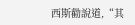西斯勸說道,“其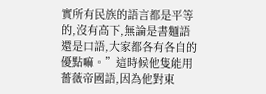實所有民族的語言都是平等的,沒有高下,無論是書麵語還是口語,大家都各有各自的優點嘛。”這時候他隻能用薔薇帝國語,因為他對東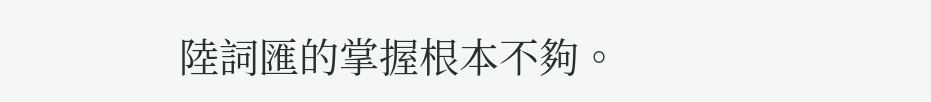陸詞匯的掌握根本不夠。